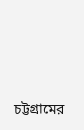চট্টগ্রামের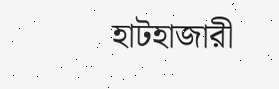হাটহাজারী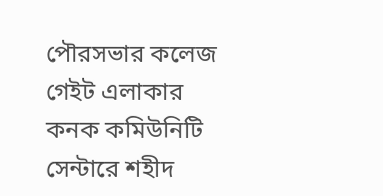পৌরসভার কলেজ গেইট এলাকার কনক কমিউনিটি সেন্টারে শহীদ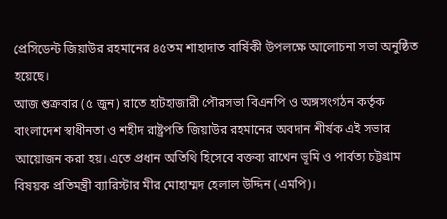প্রেসিডেন্ট জিয়াউর রহমানের ৪৫তম শাহাদাত বার্ষিকী উপলক্ষে আলোচনা সভা অনুষ্ঠিত হয়েছে।
আজ শুক্রবার (৫ জুন) রাতে হাটহাজারী পৌরসভা বিএনপি ও অঙ্গসংগঠন কর্তৃক বাংলাদেশ স্বাধীনতা ও শহীদ রাষ্ট্রপতি জিয়াউর রহমানের অবদান শীর্ষক এই সভার আয়োজন করা হয়। এতে প্রধান অতিথি হিসেবে বক্তব্য রাখেন ভূমি ও পার্বত্য চট্টগ্রাম বিষয়ক প্রতিমন্ত্রী ব্যারিস্টার মীর মোহাম্মদ হেলাল উদ্দিন (এমপি)।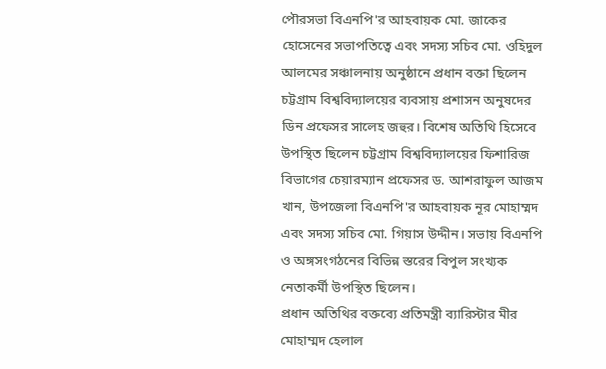পৌরসভা বিএনপি'র আহবায়ক মো. জাকের হোসেনের সভাপতিত্বে এবং সদস্য সচিব মো. ওহিদুল আলমের সঞ্চালনায় অনুষ্ঠানে প্রধান বক্তা ছিলেন চট্টগ্রাম বিশ্ববিদ্যালয়ের ব্যবসায় প্রশাসন অনুষদের ডিন প্রফেসর সালেহ জহুর। বিশেষ অতিথি হিসেবে উপস্থিত ছিলেন চট্টগ্রাম বিশ্ববিদ্যালয়ের ফিশারিজ বিভাগের চেয়ারম্যান প্রফেসর ড. আশরাফুল আজম খান, উপজেলা বিএনপি'র আহবায়ক নূর মোহাম্মদ এবং সদস্য সচিব মো. গিয়াস উদ্দীন। সভায় বিএনপি ও অঙ্গসংগঠনের বিভিন্ন স্তরের বিপুল সংখ্যক নেতাকর্মী উপস্থিত ছিলেন।
প্রধান অতিথির বক্তব্যে প্রতিমন্ত্রী ব্যারিস্টার মীর মোহাম্মদ হেলাল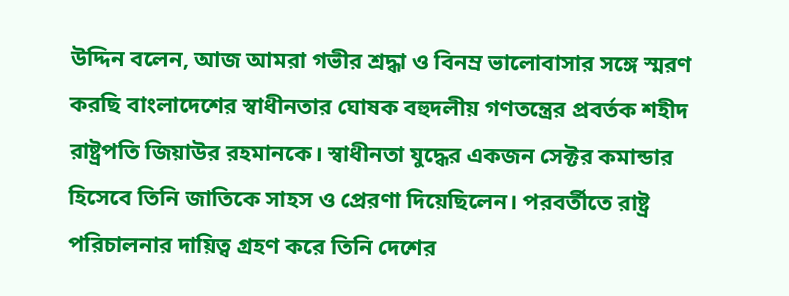উদ্দিন বলেন, আজ আমরা গভীর শ্রদ্ধা ও বিনম্র ভালোবাসার সঙ্গে স্মরণ করছি বাংলাদেশের স্বাধীনতার ঘোষক বহুদলীয় গণতন্ত্রের প্রবর্তক শহীদ রাষ্ট্রপতি জিয়াউর রহমানকে। স্বাধীনতা যুদ্ধের একজন সেক্টর কমান্ডার হিসেবে তিনি জাতিকে সাহস ও প্রেরণা দিয়েছিলেন। পরবর্তীতে রাষ্ট্র পরিচালনার দায়িত্ব গ্রহণ করে তিনি দেশের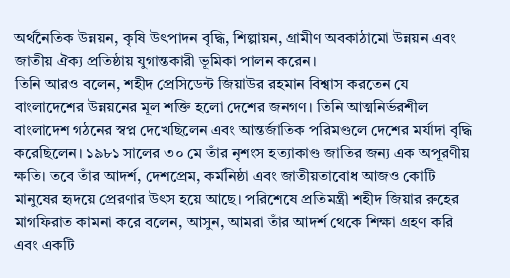অর্থনৈতিক উন্নয়ন, কৃষি উৎপাদন বৃদ্ধি, শিল্পায়ন, গ্রামীণ অবকাঠামো উন্নয়ন এবং জাতীয় ঐক্য প্রতিষ্ঠায় যুগান্তকারী ভূমিকা পালন করেন।
তিনি আরও বলেন, শহীদ প্রেসিডেন্ট জিয়াউর রহমান বিশ্বাস করতেন যে বাংলাদেশের উন্নয়নের মূল শক্তি হলো দেশের জনগণ। তিনি আত্মনির্ভরশীল বাংলাদেশ গঠনের স্বপ্ন দেখেছিলেন এবং আন্তর্জাতিক পরিমণ্ডলে দেশের মর্যাদা বৃদ্ধি করেছিলেন। ১৯৮১ সালের ৩০ মে তাঁর নৃশংস হত্যাকাণ্ড জাতির জন্য এক অপূরণীয় ক্ষতি। তবে তাঁর আদর্শ, দেশপ্রেম, কর্মনিষ্ঠা এবং জাতীয়তাবোধ আজও কোটি মানুষের হৃদয়ে প্রেরণার উৎস হয়ে আছে। পরিশেষে প্রতিমন্ত্রী শহীদ জিয়ার রুহের মাগফিরাত কামনা করে বলেন, আসুন, আমরা তাঁর আদর্শ থেকে শিক্ষা গ্রহণ করি এবং একটি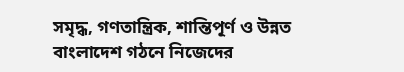সমৃদ্ধ, গণতান্ত্রিক, শান্তিপূর্ণ ও উন্নত বাংলাদেশ গঠনে নিজেদের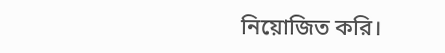নিয়োজিত করি।